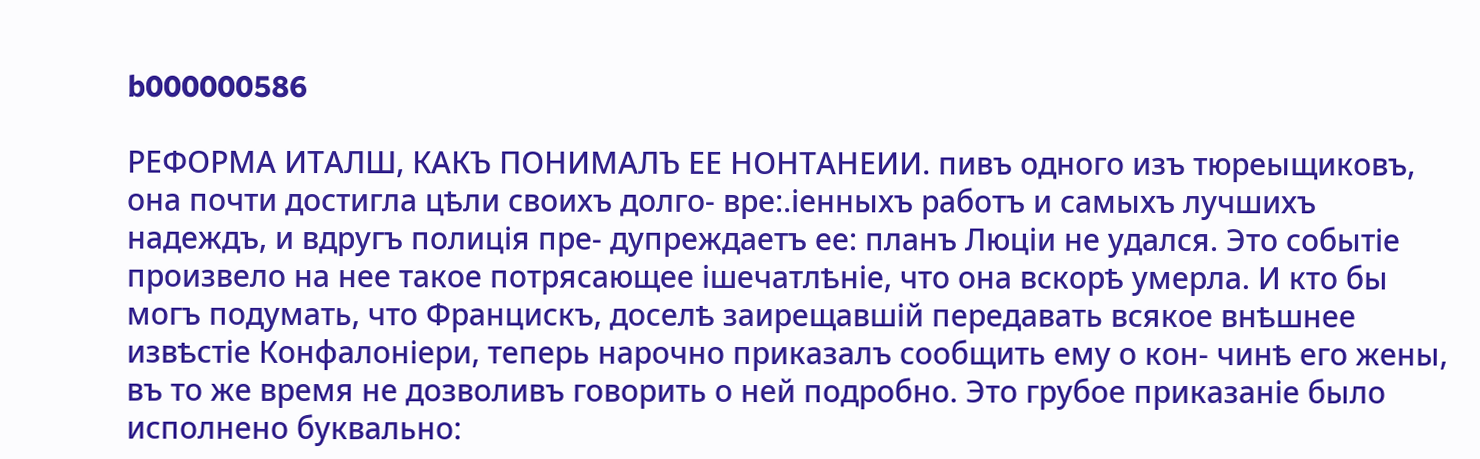b000000586

РЕФОРМА ИТАЛШ, КАКЪ ПОНИМАЛЪ ЕЕ НОНТАНЕИИ. пивъ одного изъ тюреыщиковъ, она почти достигла цѣли своихъ долго- вре:.іенныхъ работъ и самыхъ лучшихъ надеждъ, и вдругъ полиція пре- дупреждаетъ ее: планъ Люціи не удался. Это событіе произвело на нее такое потрясающее ішечатлѣніе, что она вскорѣ умерла. И кто бы могъ подумать, что Францискъ, доселѣ заирещавшій передавать всякое внѣшнее извѣстіе Конфалоніери, теперь нарочно приказалъ сообщить ему о кон- чинѣ его жены, въ то же время не дозволивъ говорить о ней подробно. Это грубое приказаніе было исполнено буквально: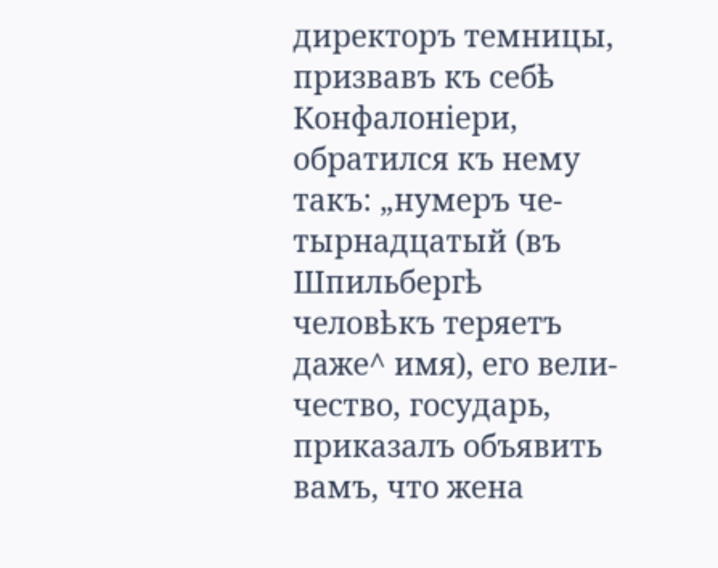директоръ темницы, призвавъ къ себѣ Конфалоніери, обратился къ нему такъ: „нумеръ че- тырнадцатый (въ Шпильбергѣ человѣкъ теряетъ даже^ имя), его вели- чество, государь, приказалъ объявить вамъ, что жена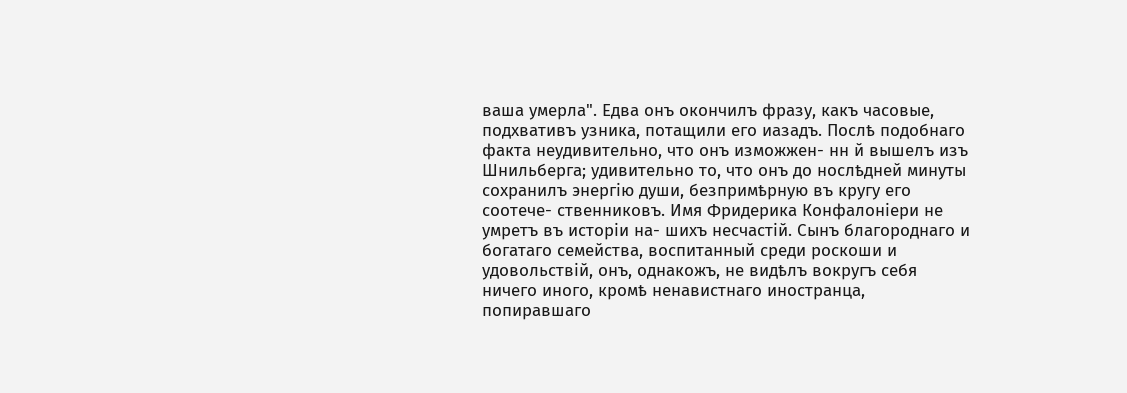ваша умерла". Едва онъ окончилъ фразу, какъ часовые, подхвативъ узника, потащили его иазадъ. Послѣ подобнаго факта неудивительно, что онъ изможжен- нн й вышелъ изъ Шнильберга; удивительно то, что онъ до нослѣдней минуты сохранилъ энергію души, безпримѣрную въ кругу его соотече- ственниковъ. Имя Фридерика Конфалоніери не умретъ въ исторіи на- шихъ несчастій. Сынъ благороднаго и богатаго семейства, воспитанный среди роскоши и удовольствій, онъ, однакожъ, не видѣлъ вокругъ себя ничего иного, кромѣ ненавистнаго иностранца, попиравшаго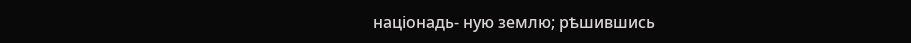націонадь- ную землю; рѣшившись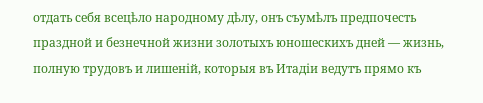отдать себя всецѣло народному дѣлу, онъ съумѣлъ предпочесть праздной и безнечной жизни золотыхъ юношескихъ дней — жизнь, полную трудовъ и лишеній, которыя въ Итадіи ведутъ прямо къ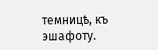темницѣ, къ эшафоту.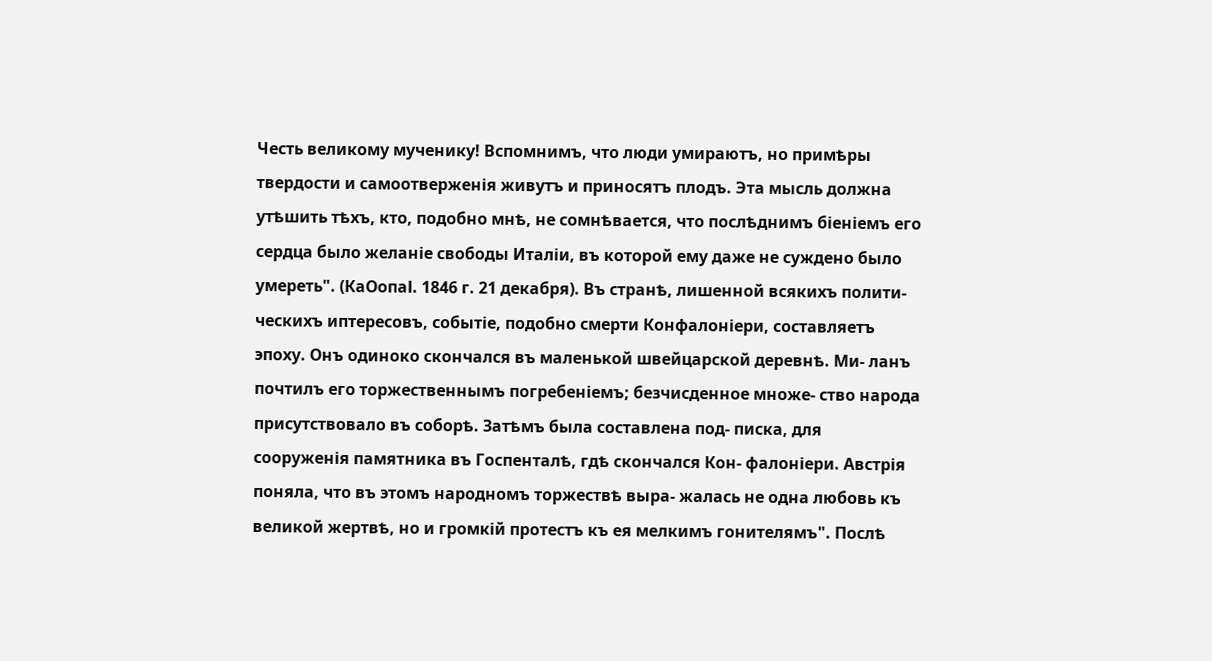Честь великому мученику! Вспомнимъ, что люди умираютъ, но примѣры твердости и самоотверженія живутъ и приносятъ плодъ. Эта мысль должна утѣшить тѣхъ, кто, подобно мнѣ, не сомнѣвается, что послѣднимъ біеніемъ его сердца было желаніе свободы Италіи, въ которой ему даже не суждено было умереть". (КаОопаІ. 1846 г. 21 декабря). Въ странѣ, лишенной всякихъ полити- ческихъ иптересовъ, событіе, подобно смерти Конфалоніери, составляетъ эпоху. Онъ одиноко скончался въ маленькой швейцарской деревнѣ. Ми- ланъ почтилъ его торжественнымъ погребеніемъ; безчисденное множе- ство народа присутствовало въ соборѣ. Затѣмъ была составлена под- писка, для сооруженія памятника въ Госпенталѣ, гдѣ скончался Кон- фалоніери. Австрія поняла, что въ этомъ народномъ торжествѣ выра- жалась не одна любовь къ великой жертвѣ, но и громкій протестъ къ ея мелкимъ гонителямъ". Послѣ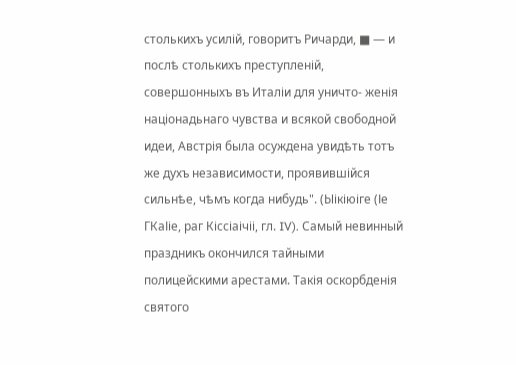столькихъ усилій, говоритъ Ричарди, ■ — и послѣ столькихъ преступленій, совершонныхъ въ Италіи для уничто- женія націонадьнаго чувства и всякой свободной идеи, Австрія была осуждена увидѣть тотъ же духъ независимости, проявившійся сильнѣе, чѣмъ когда нибудь". (Ыікіюіге (Іе ГКаІіе, раг Кіссіаічіі, гл. IV). Самый невинный праздникъ окончился тайными полицейскими арестами. Такія оскорбденія святого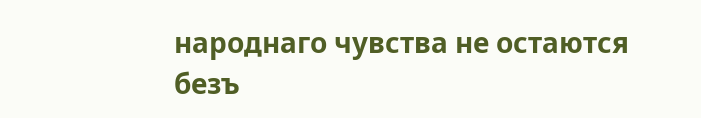народнаго чувства не остаются безъ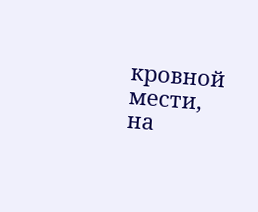кровной мести, на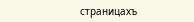страницахъ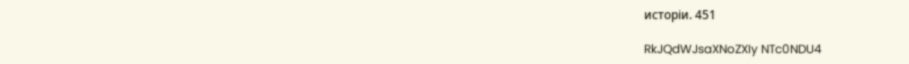исторіи. 451

RkJQdWJsaXNoZXIy NTc0NDU4